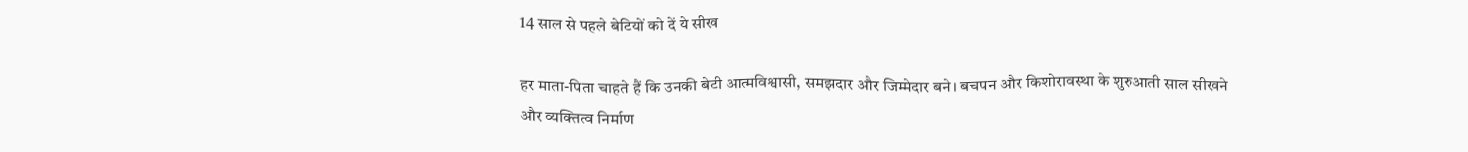14 साल से पहले बेटियों को दें ये सीख

हर माता-पिता चाहते हैं कि उनकी बेटी आत्मविश्वासी, समझदार और जिम्मेदार बने। बचपन और किशोरावस्था के शुरुआती साल सीखने और व्यक्तित्व निर्माण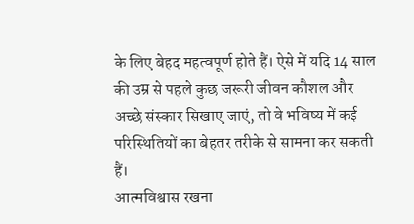के लिए बेहद महत्वपूर्ण होते हैं। ऐसे में यदि 14 साल की उम्र से पहले कुछ जरूरी जीवन कौशल और अच्छे संस्कार सिखाए जाएं, तो वे भविष्य में कई परिस्थितियों का बेहतर तरीके से सामना कर सकती हैं।
आत्मविश्वास रखना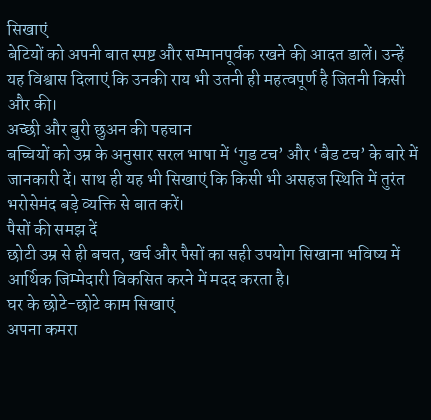सिखाएं
बेटियों को अपनी बात स्पष्ट और सम्मानपूर्वक रखने की आदत डालें। उन्हें यह विश्वास दिलाएं कि उनकी राय भी उतनी ही महत्वपूर्ण है जितनी किसी और की।
अच्छी और बुरी छुअन की पहचान
बच्चियों को उम्र के अनुसार सरल भाषा में ‘गुड टच’ और ‘बैड टच’ के बारे में जानकारी दें। साथ ही यह भी सिखाएं कि किसी भी असहज स्थिति में तुरंत भरोसेमंद बड़े व्यक्ति से बात करें।
पैसों की समझ दें
छोटी उम्र से ही बचत, खर्च और पैसों का सही उपयोग सिखाना भविष्य में आर्थिक जिम्मेदारी विकसित करने में मदद करता है।
घर के छोटे-छोटे काम सिखाएं
अपना कमरा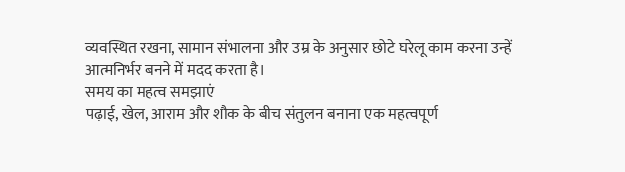व्यवस्थित रखना, सामान संभालना और उम्र के अनुसार छोटे घरेलू काम करना उन्हें आत्मनिर्भर बनने में मदद करता है।
समय का महत्व समझाएं
पढ़ाई, खेल, आराम और शौक के बीच संतुलन बनाना एक महत्वपूर्ण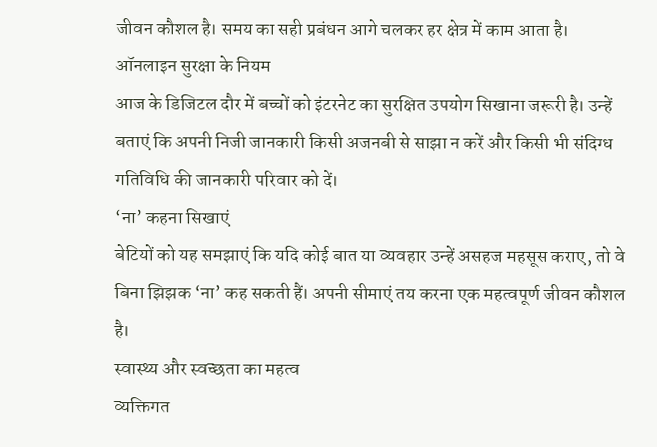जीवन कौशल है। समय का सही प्रबंधन आगे चलकर हर क्षेत्र में काम आता है।
ऑनलाइन सुरक्षा के नियम
आज के डिजिटल दौर में बच्चों को इंटरनेट का सुरक्षित उपयोग सिखाना जरूरी है। उन्हें बताएं कि अपनी निजी जानकारी किसी अजनबी से साझा न करें और किसी भी संदिग्ध गतिविधि की जानकारी परिवार को दें।
‘ना’ कहना सिखाएं
बेटियों को यह समझाएं कि यदि कोई बात या व्यवहार उन्हें असहज महसूस कराए, तो वे बिना झिझक ‘ना’ कह सकती हैं। अपनी सीमाएं तय करना एक महत्वपूर्ण जीवन कौशल है।
स्वास्थ्य और स्वच्छता का महत्व
व्यक्तिगत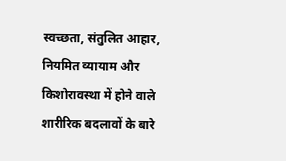स्वच्छता, संतुलित आहार, नियमित व्यायाम और किशोरावस्था में होने वाले शारीरिक बदलावों के बारे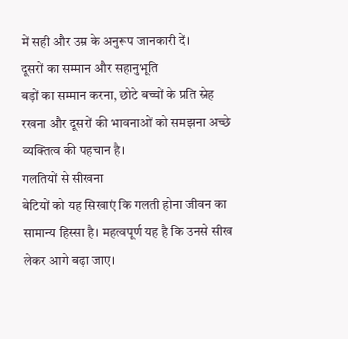में सही और उम्र के अनुरूप जानकारी दें।
दूसरों का सम्मान और सहानुभूति
बड़ों का सम्मान करना, छोटे बच्चों के प्रति स्नेह रखना और दूसरों की भावनाओं को समझना अच्छे व्यक्तित्व की पहचान है।
गलतियों से सीखना
बेटियों को यह सिखाएं कि गलती होना जीवन का सामान्य हिस्सा है। महत्वपूर्ण यह है कि उनसे सीख लेकर आगे बढ़ा जाए।